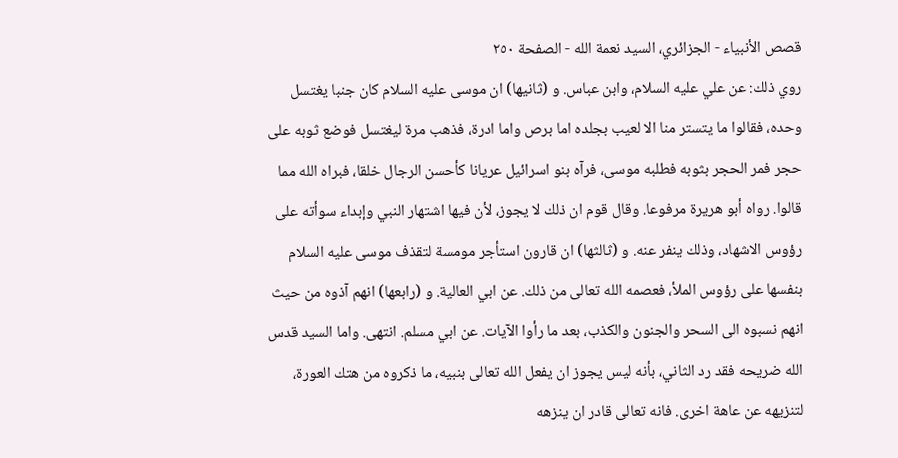قصص الأنبياء - الجزائري، السيد نعمة الله - الصفحة ٢٥٠
روي ذلك: عن علي عليه السلام، وابن عباس. و (ثانيها) ان موسى عليه السلام كان جنبا يغتسل وحده، فقالوا ما يتستر منا الا لعيب بجلده اما برص واما ادرة، فذهب مرة ليغتسل فوضع ثوبه على حجر فمر الحجر بثوبه فطلبه موسى، فرآه بنو اسرائيل عريانا كأحسن الرجال خلقا، فبراه الله مما قالوا. رواه أبو هريرة مرفوعا. وقال قوم ان ذلك لا يجوز، لأن فيها اشتهار النبي وإبداء سوأته على رؤوس الاشهاد، وذلك ينفر عنه. و (ثالثها) ان قارون استأجر مومسة لتقذف موسى عليه السلام بنفسها على رؤوس الملأ، فعصمه الله تعالى من ذلك. عن ابي العالية. و (رابعها) انهم آذوه من حيث انهم نسبوه الى السحر والجنون والكذب، بعد ما رأوا الآيات. عن ابي مسلم. انتهى. واما السيد قدس الله ضريحه فقد رد الثاني، بأنه ليس يجوز ان يفعل الله تعالى بنبيه، ما ذكروه من هتك العورة، لتنزيهه عن عاهة اخرى. فانه تعالى قادر ان ينزهه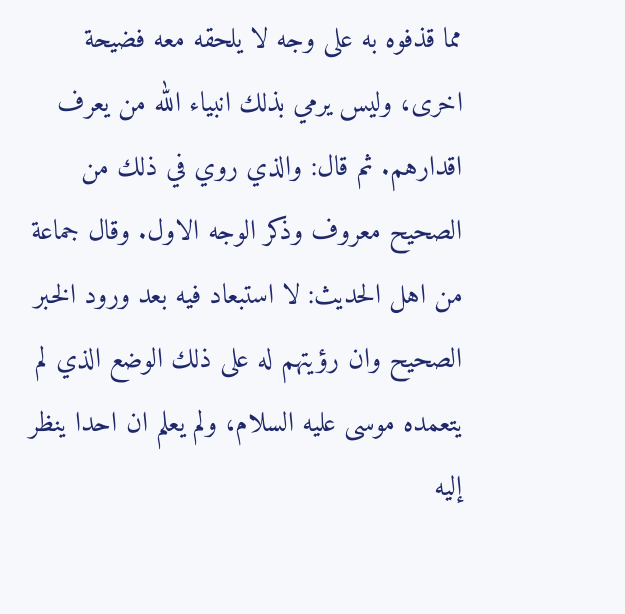مما قذفوه به على وجه لا يلحقه معه فضيحة اخرى، وليس يرمي بذلك انبياء الله من يعرف اقدارهم. ثم قال: والذي روي في ذلك من الصحيح معروف وذكر الوجه الاول. وقال جماعة من اهل الحديث: لا استبعاد فيه بعد ورود الخبر الصحيح وان رؤيتهم له على ذلك الوضع الذي لم يتعمده موسى عليه السلام، ولم يعلم ان احدا ينظر إليه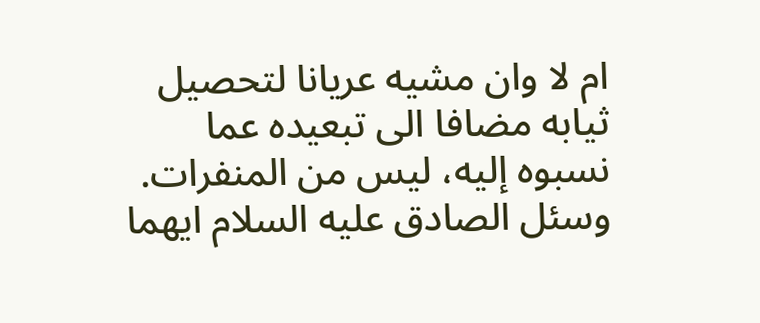ام لا وان مشيه عريانا لتحصيل ثيابه مضافا الى تبعيده عما نسبوه إليه، ليس من المنفرات. وسئل الصادق عليه السلام ايهما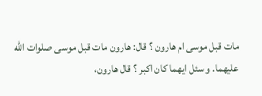مات قبل موسى ام هارون ؟ قال: هارون مات قبل موسى صلوات الله عليهما. و سئل ايهما كان اكبر ؟ قال هارون،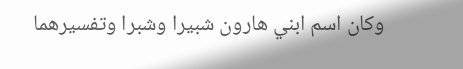وكان اسم ابني هارون شبيرا وشبرا وتفسيرهما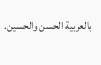بالعربية الحسن والحسين.